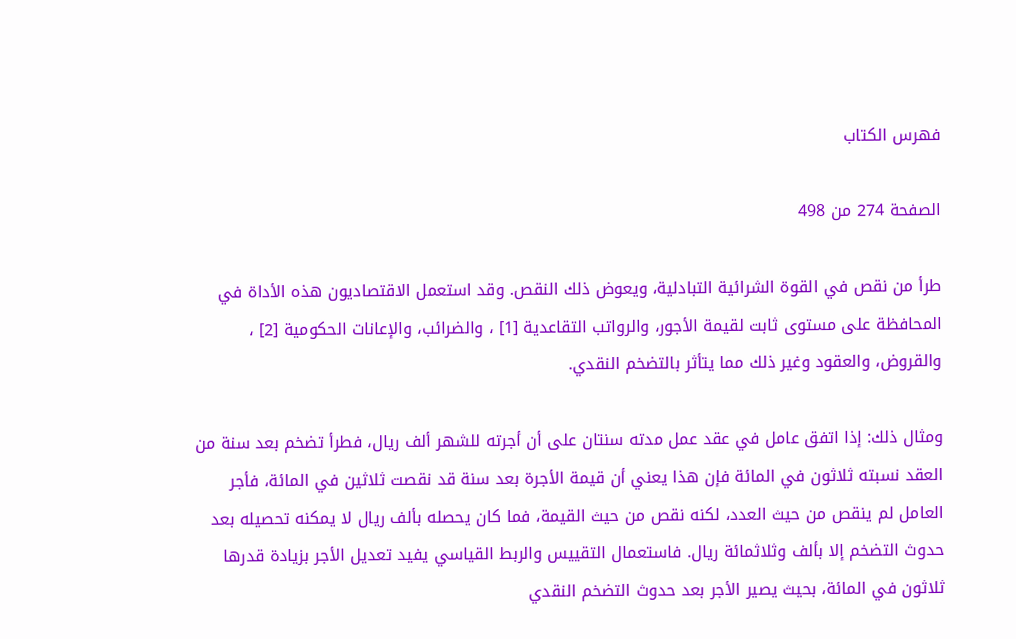فهرس الكتاب

الصفحة 274 من 498

طرأ من نقص في القوة الشرائية التبادلية، ويعوض ذلك النقص. وقد استعمل الاقتصاديون هذه الأداة في المحافظة على مستوى ثابت لقيمة الأجور، والرواتب التقاعدية [1] ، والضرائب، والإعانات الحكومية [2] ، والقروض، والعقود وغير ذلك مما يتأثر بالتضخم النقدي.

ومثال ذلك: إذا اتفق عامل في عقد عمل مدته سنتان على أن أجرته للشهر ألف ريال، فطرأ تضخم بعد سنة من العقد نسبته ثلاثون في المائة فإن هذا يعني أن قيمة الأجرة بعد سنة قد نقصت ثلاثين في المائة، فأجر العامل لم ينقص من حيث العدد، لكنه نقص من حيث القيمة، فما كان يحصله بألف ريال لا يمكنه تحصيله بعد حدوث التضخم إلا بألف وثلاثمائة ريال. فاستعمال التقييس والربط القياسي يفيد تعديل الأجر بزيادة قدرها ثلاثون في المائة، بحيث يصير الأجر بعد حدوث التضخم النقدي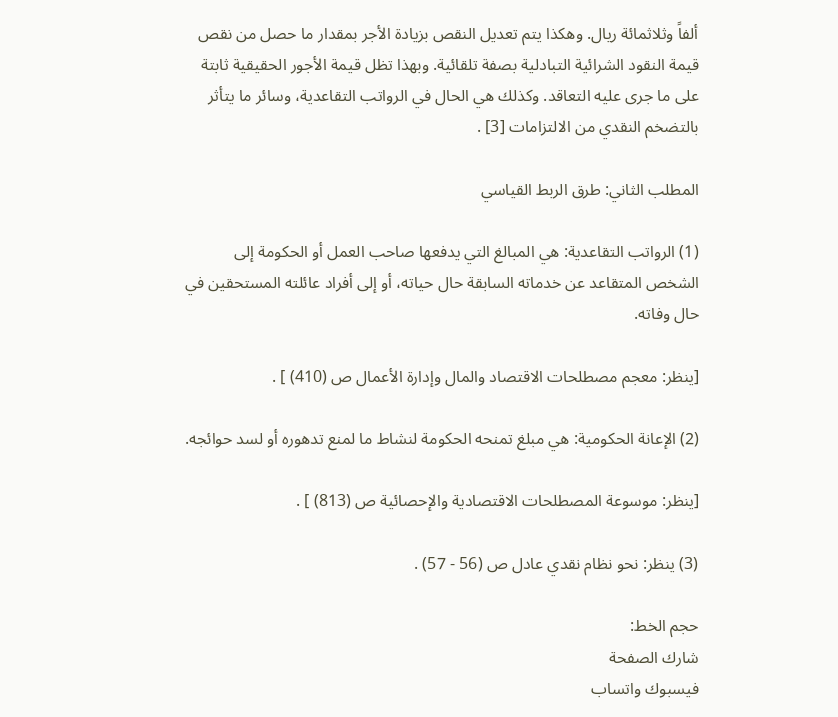ألفاً وثلاثمائة ريال. وهكذا يتم تعديل النقص بزيادة الأجر بمقدار ما حصل من نقص قيمة النقود الشرائية التبادلية بصفة تلقائية. وبهذا تظل قيمة الأجور الحقيقية ثابتة على ما جرى عليه التعاقد. وكذلك هي الحال في الرواتب التقاعدية، وسائر ما يتأثر بالتضخم النقدي من الالتزامات [3] .

المطلب الثاني: طرق الربط القياسي

(1) الرواتب التقاعدية: هي المبالغ التي يدفعها صاحب العمل أو الحكومة إلى الشخص المتقاعد عن خدماته السابقة حال حياته، أو إلى أفراد عائلته المستحقين في حال وفاته.

[ينظر: معجم مصطلحات الاقتصاد والمال وإدارة الأعمال ص (410) ] .

(2) الإعانة الحكومية: هي مبلغ تمنحه الحكومة لنشاط ما لمنع تدهوره أو لسد حوائجه.

[ينظر: موسوعة المصطلحات الاقتصادية والإحصائية ص (813) ] .

(3) ينظر: نحو نظام نقدي عادل ص (56 - 57) .

حجم الخط:
شارك الصفحة
فيسبوك واتساب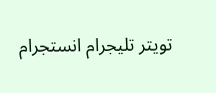تويتر تليجرام انستجرام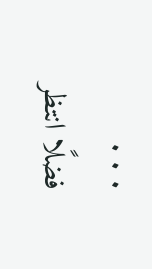. . .
فضلًا انتظر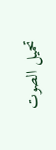تحميل الصوت